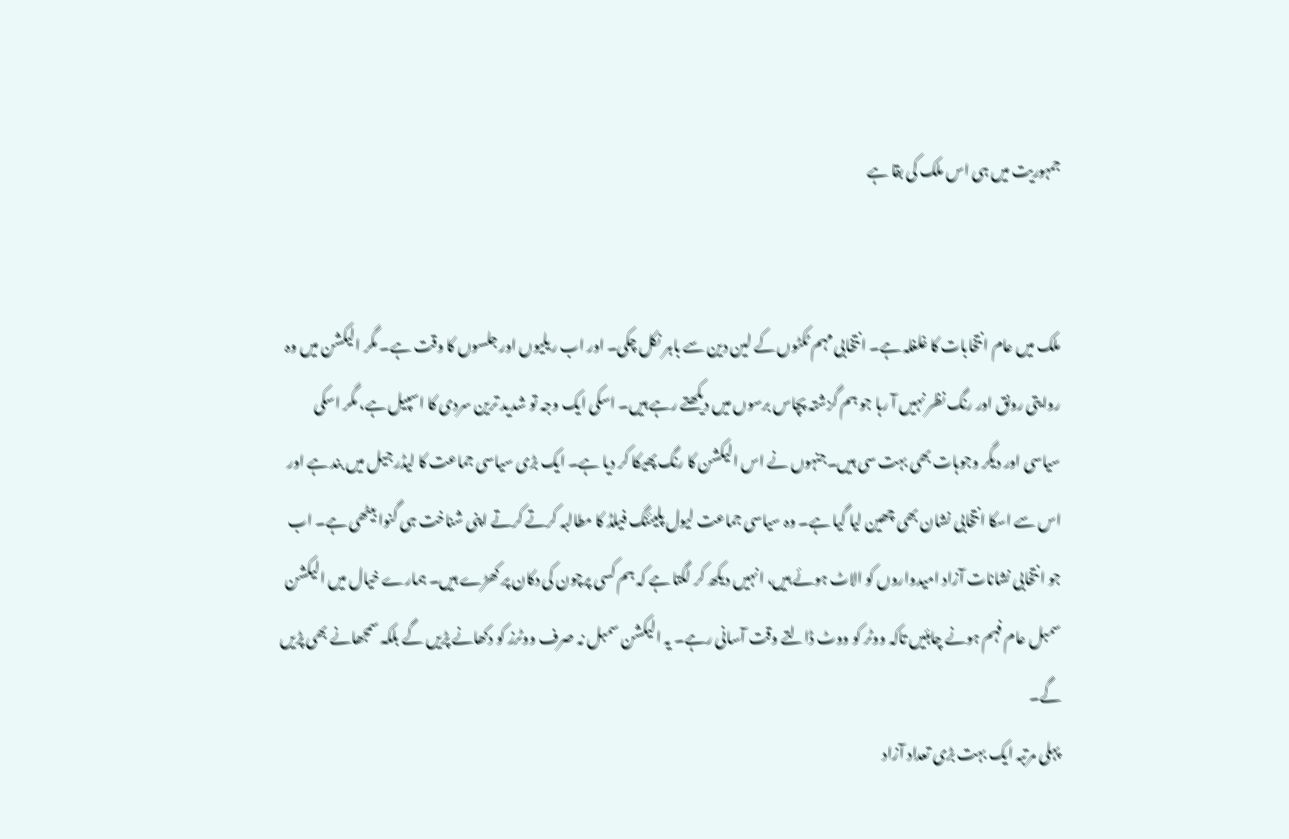جمہوریت میں ہی اس ملک کی بقا ہے


ملک میں عام انتخابات کا غلغلہ ہے۔ انتخابی مہم ٹکٹوں کے لین دین سے باہر نکل چکی۔ اور اب ریلیوں اور جلسوں کا وقت ہے۔ مگر الیکشن میں وہ روایتی رونق اور رنگ نظر نہیں آ رہا جو ہم گزشتہ پچاس برسوں میں دیکھتے رہے ہیں۔ اسکی ایک وجہ تو شدید ترین سردی کا اسپیل ہے، مگر اسکی سیاسی اور دیگر وجوہات بھی بہت سی ہیں۔جنہوں نے اس الیکشن کا رنگ پھیکا کر دیا ہے۔ ایک بڑی سیاسی جماعت کا لیڈر جیل میں بند ہے اور اس سے اسکا انتخابی نشان بھی چھین لیا گیا ہے۔ وہ سیاسی جماعت لیول پلیئنگ فیلڈ کا مطالبہ کرتے کرتے اپنی شناخت ہی گنوا بیٹھی ہے۔ اب جو انتخابی نشانات آزاد امیدواروں کو الاٹ ہوئے ہیں، انہیں دیکھ کر لگتا ہے کہ ہم کسی پرچون کی دکان پر کھڑے ہیں۔ ہمارے خیال میں الیکشن سمبل عام فہم ہونے چاہئیں تاکہ ووٹر کو ووٹ ڈالتے وقت آسانی رہے۔ یہ الیکشن سمبل نہ صرف ووٹرز کو دکھانے پڑیں گے بلکہ سمجھانے بھی پڑیں گے۔
پہلی مرتبہ ایک بہت بڑی تعداد آزاد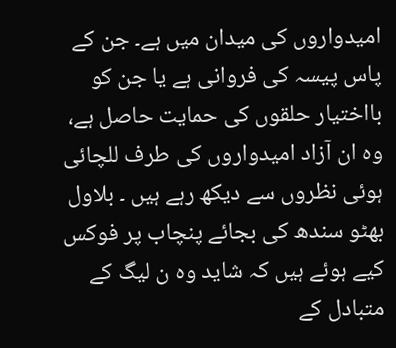امیدواروں کی میدان میں ہے۔ جن کے پاس پیسہ کی فروانی ہے یا جن کو بااختیار حلقوں کی حمایت حاصل ہے، وہ ان آزاد امیدواروں کی طرف للچائی ہوئی نظروں سے دیکھ رہے ہیں ۔ بلاول بھٹو سندھ کی بجائے پنچاب پر فوکس کیے ہوئے ہیں کہ شاید وہ ن لیگ کے متبادل کے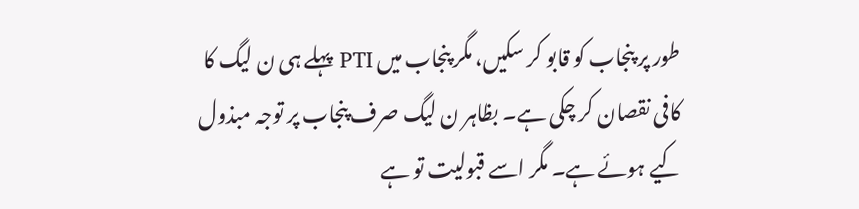طور پر پنجاب کو قابو کر سکیں، مگر پنجاب میں PTI پہلے ہی ن لیگ کا کافی نقصان کر چکی ہے۔ بظاہر ن لیگ صرف پنجاب پر توجہ مبذول کیے ہوئے ہے۔ مگر اسے قبولیت تو ہے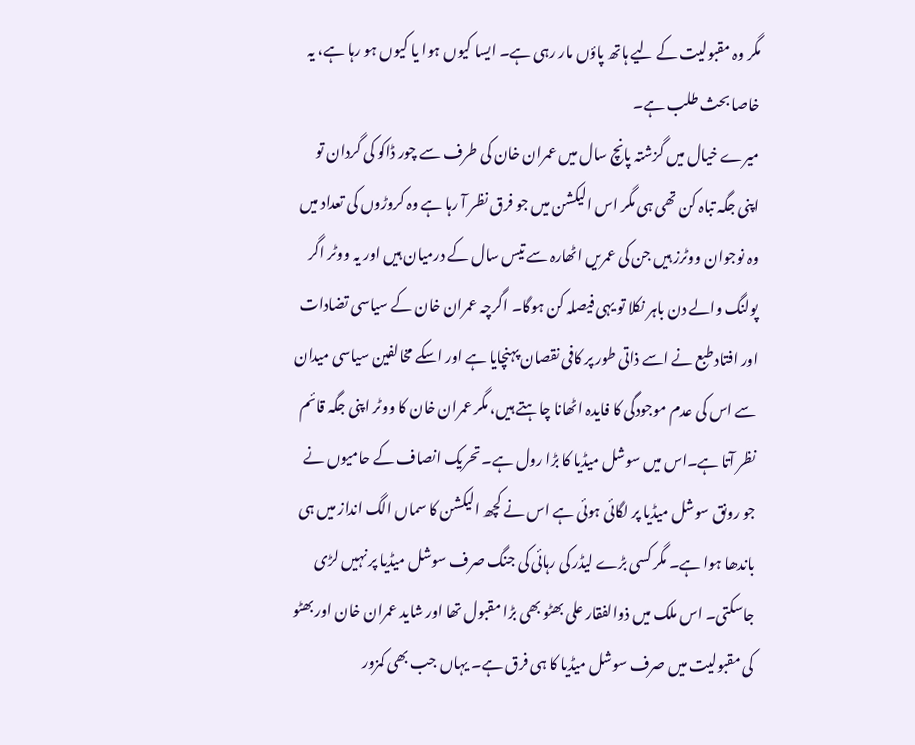مگر وہ مقبولیت کے لیے ہاتھ پاؤں مار رہی ہے۔ ایسا کیوں ہوا یا کیوں ہو رہا ہے، یہ خاصا بحث طلب ہے۔
میرے خیال میں گزشتہ پانچ سال میں عمران خان کی طرف سے چور ڈاکو کی گردان تو اپنی جگہ تباہ کن تھی ہی مگر اس الیکشن میں جو فرق نظر آ رہا ہے وہ کروڑوں کی تعداد میں وہ نوجوان ووٹرز ہیں جن کی عمریں اٹھارہ سے تیس سال کے درمیان ہیں اور یہ ووٹر اگر پولنگ والے دن باہر نکلا تو یہی فیصلہ کن ہوگا۔ اگرچہ عمران خان کے سیاسی تضادات اور افتاد طبع نے اسے ذاتی طور پر کافی نقصان پہنچایا ہے اور اسکے مخالفین سیاسی میدان سے اس کی عدم موجودگی کا فایدہ اٹھانا چاہتے ہیں، مگر عمران خان کا ووٹر اپنی جگہ قائم نظر آتا ہے۔اس میں سوشل میڈیا کا بڑا رول ہے۔ تحریک انصاف کے حامیوں نے جو رونق سوشل میڈیا پر لگائی ہوئی ہے اس نے کچھ الیکشن کا سماں الگ انداز میں ہی باندھا ہوا ہے۔ مگر کسی بڑے لیڈر کی رہائی کی جنگ صرف سوشل میڈیا پر نہیں لڑی جاسکتی۔ اس ملک میں ذوالفقار علی بھٹو بھی بڑا مقبول تھا اور شاید عمران خان اور بھٹو کی مقبولیت میں صرف سوشل میڈیا کا ہی فرق ہے۔ یہاں جب بھی کمزور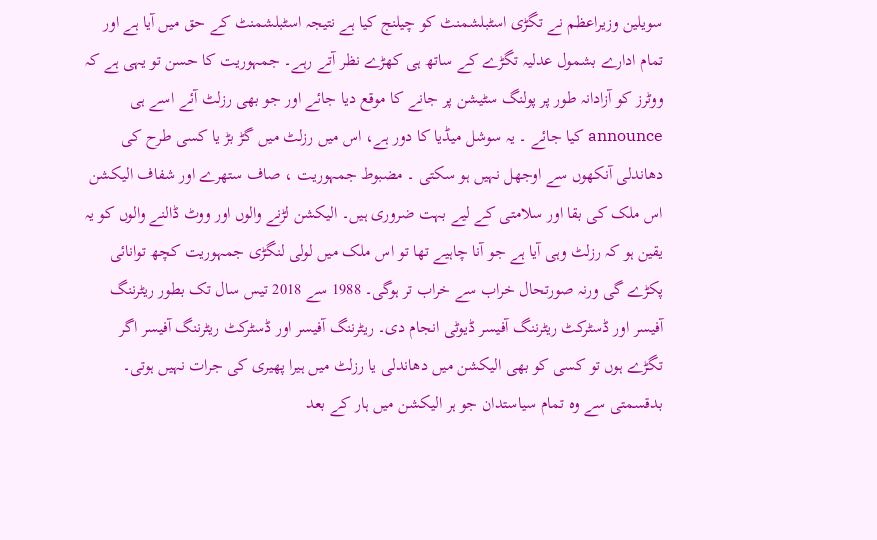سویلین وزیراعظم نے تگڑی اسٹبلشمنٹ کو چیلنج کیا ہے نتیجہ اسٹبلشمنٹ کے حق میں آیا ہے اور تمام ادارے بشمول عدلیہ تگڑے کے ساتھ ہی کھڑے نظر آتے رہے۔ جمہوریت کا حسن تو یہی ہے کہ ووٹرز کو آزادانہ طور پر پولنگ سٹیشن پر جانے کا موقع دیا جائے اور جو بھی رزلٹ آئے اسے ہی announce کیا جائے ۔ یہ سوشل میڈیا کا دور ہے، اس میں رزلٹ میں گڑ بڑ یا کسی طرح کی دھاندلی آنکھوں سے اوجھل نہیں ہو سکتی ۔ مضبوط جمہوریت ، صاف ستھرے اور شفاف الیکشن اس ملک کی بقا اور سلامتی کے لیے بہت ضروری ہیں۔ الیکشن لڑنے والوں اور ووٹ ڈالنے والوں کو یہ یقین ہو کہ رزلٹ وہی آیا ہے جو آنا چاہیے تھا تو اس ملک میں لولی لنگڑی جمہوریت کچھ توانائی پکڑے گی ورنہ صورتحال خراب سے خراب تر ہوگی۔ 1988 سے 2018 تیس سال تک بطور ریٹرننگ آفیسر اور ڈسٹرکٹ ریٹرننگ آفیسر ڈیوٹی انجام دی۔ ریٹرننگ آفیسر اور ڈسٹرکٹ ریٹرننگ آفیسر اگر تگڑے ہوں تو کسی کو بھی الیکشن میں دھاندلی یا رزلٹ میں ہیرا پھیری کی جرات نہیں ہوتی۔ بدقسمتی سے وہ تمام سیاستدان جو ہر الیکشن میں ہار کے بعد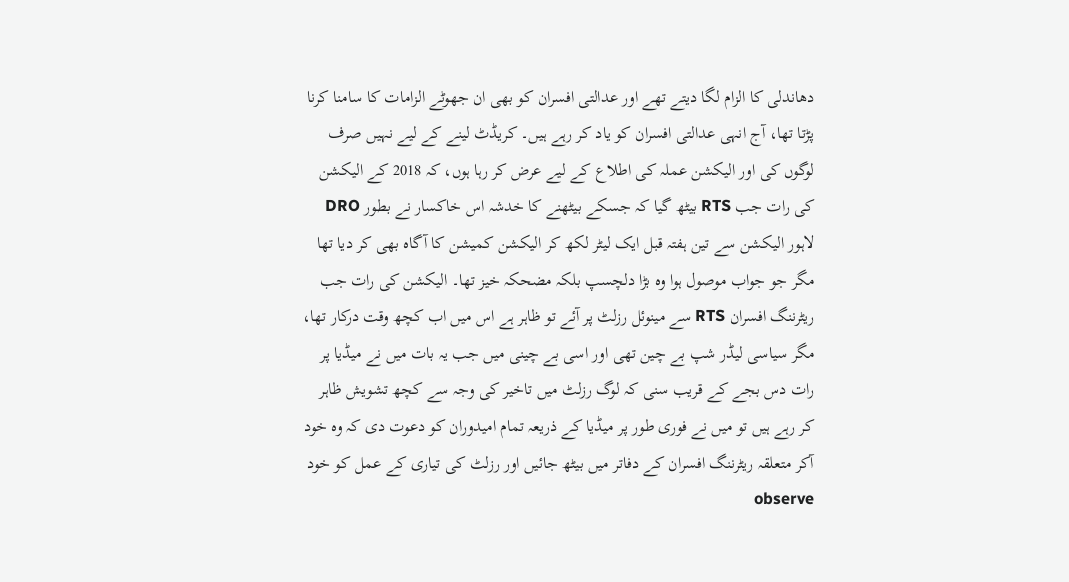دھاندلی کا الزام لگا دیتے تھے اور عدالتی افسران کو بھی ان جھوٹے الزامات کا سامنا کرنا پڑتا تھا، آج انہی عدالتی افسران کو یاد کر رہے ہیں۔ کریڈٹ لینے کے لیے نہیں صرف لوگوں کی اور الیکشن عملہ کی اطلاع کے لیے عرض کر رہا ہوں، کہ 2018 کے الیکشن کی رات جب RTS بیٹھ گیا کہ جسکے بیٹھنے کا خدشہ اس خاکسار نے بطور DRO لاہور الیکشن سے تین ہفتہ قبل ایک لیٹر لکھ کر الیکشن کمیشن کا آگاہ بھی کر دیا تھا مگر جو جواب موصول ہوا وہ بڑا دلچسپ بلکہ مضحکہ خیز تھا۔ الیکشن کی رات جب ریٹرننگ افسران RTS سے مینوئل رزلٹ پر آئے تو ظاہر ہے اس میں اب کچھ وقت درکار تھا، مگر سیاسی لیڈر شپ بے چین تھی اور اسی بے چینی میں جب یہ بات میں نے میڈیا پر رات دس بجے کے قریب سنی کہ لوگ رزلٹ میں تاخیر کی وجہ سے کچھ تشویش ظاہر کر رہے ہیں تو میں نے فوری طور پر میڈیا کے ذریعہ تمام امیدوران کو دعوت دی کہ وہ خود آکر متعلقہ ریٹرننگ افسران کے دفاتر میں بیٹھ جائیں اور رزلٹ کی تیاری کے عمل کو خود observe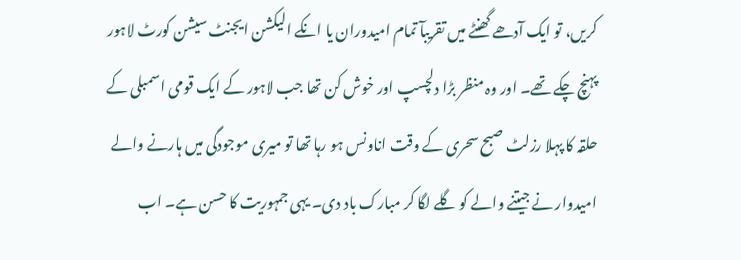کریں، تو ایک آدھے گھنٹے میں تقریبآ تمام امیدوران یا انکے الیکشن ایجنٹ سیشن کورٹ لاہور پہنچ چکے تھے۔ اور وہ منظر بڑا دلچسپ اور خوش کن تھا جب لاہور کے ایک قومی اسمبلی کے حلقہ کا پہلا رزلٹ صبح سحری کے وقت اناونس ہو رہا تھا تو میری موجودگی میں ہارنے والے امیدوار نے جیتنے والے کو گلے لگا کر مبارک باد دی۔ یہی جمہوریت کا حسن ہے۔ اب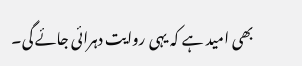بھی امید ہے کہ یہی روایت دہرائی جائے گی۔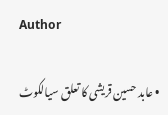Author

  • عابد حسین قریشی کا تعلق سیالکوٹ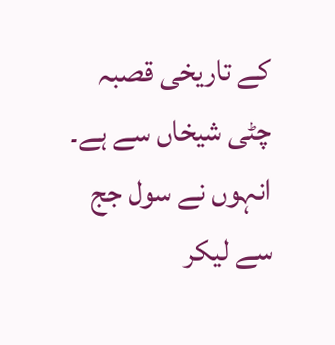کے تاریخی قصبہ چٹی شیخاں سے ہے۔ انہوں نے سول جج سے لیکر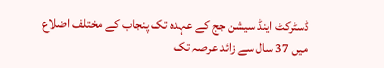ڈسٹرکٹ اینڈ سیشن جج کے عہدہ تک پنجاب کے مختلف اضلاع میں 37 سال سے زائد عرصہ تک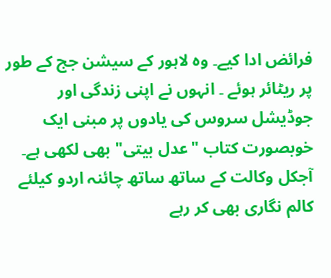فرائض ادا کیے۔ وہ لاہور کے سیشن جج کے طور پر ریٹائر ہوئے ۔ انہوں نے اپنی زندگی اور جوڈیشل سروس کی یادوں پر مبنی ایک خوبصورت کتاب "عدل بیتی" بھی لکھی ہے۔ آجکل وکالت کے ساتھ ساتھ چائنہ اردو کیلئے کالم نگاری بھی کر رہے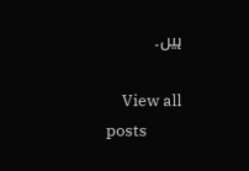ہیں۔

    View all posts